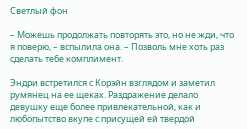Светлый фон

– Можешь продолжать повторять это, но не жди, что я поверю, – вспылила она. – Позволь мне хоть раз сделать тебе комплимент.

Эндри встретился с Корэйн взглядом и заметил румянец на ее щеках. Раздражение делало девушку еще более привлекательной, как и любопытство вкупе с присущей ей твердой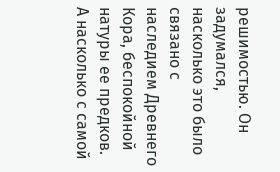решимостью. Он задумался, насколько это было связано с наследием Древнего Кора, беспокойной натуры ее предков. А насколько с самой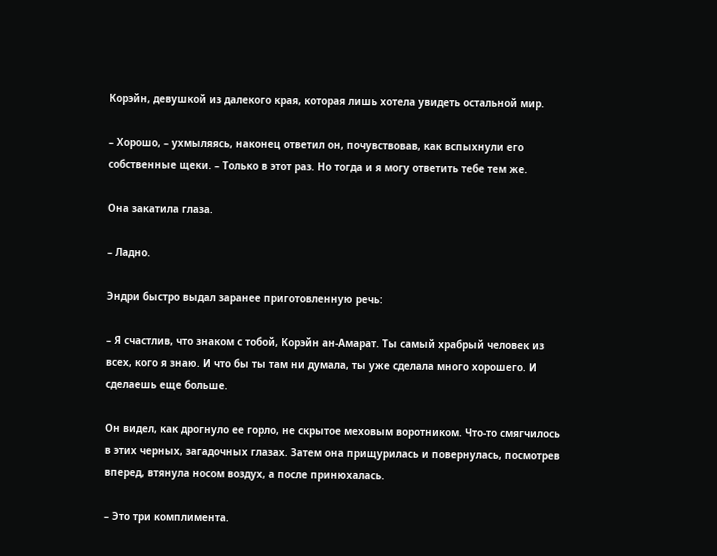Корэйн, девушкой из далекого края, которая лишь хотела увидеть остальной мир.

– Хорошо, – ухмыляясь, наконец ответил он, почувствовав, как вспыхнули его собственные щеки. – Только в этот раз. Но тогда и я могу ответить тебе тем же.

Она закатила глаза.

– Ладно.

Эндри быстро выдал заранее приготовленную речь:

– Я счастлив, что знаком с тобой, Корэйн ан-Амарат. Ты самый храбрый человек из всех, кого я знаю. И что бы ты там ни думала, ты уже сделала много хорошего. И сделаешь еще больше.

Он видел, как дрогнуло ее горло, не скрытое меховым воротником. Что-то смягчилось в этих черных, загадочных глазах. Затем она прищурилась и повернулась, посмотрев вперед, втянула носом воздух, а после принюхалась.

– Это три комплимента.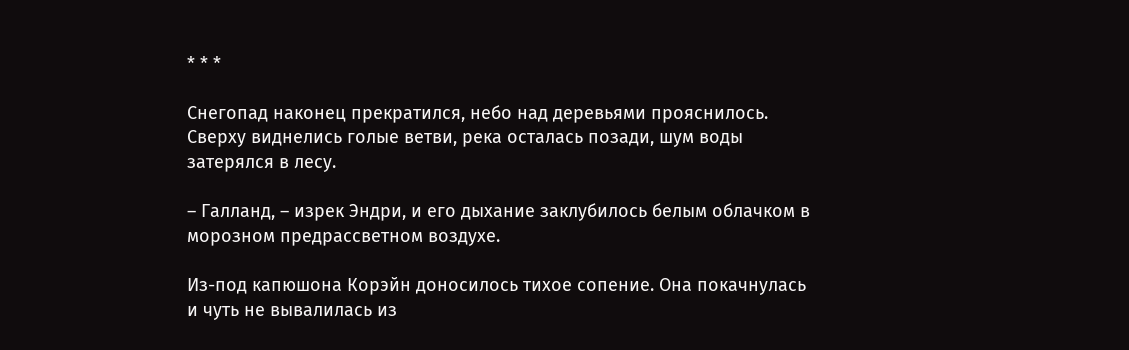* * *

Снегопад наконец прекратился, небо над деревьями прояснилось. Сверху виднелись голые ветви, река осталась позади, шум воды затерялся в лесу.

– Галланд, – изрек Эндри, и его дыхание заклубилось белым облачком в морозном предрассветном воздухе.

Из-под капюшона Корэйн доносилось тихое сопение. Она покачнулась и чуть не вывалилась из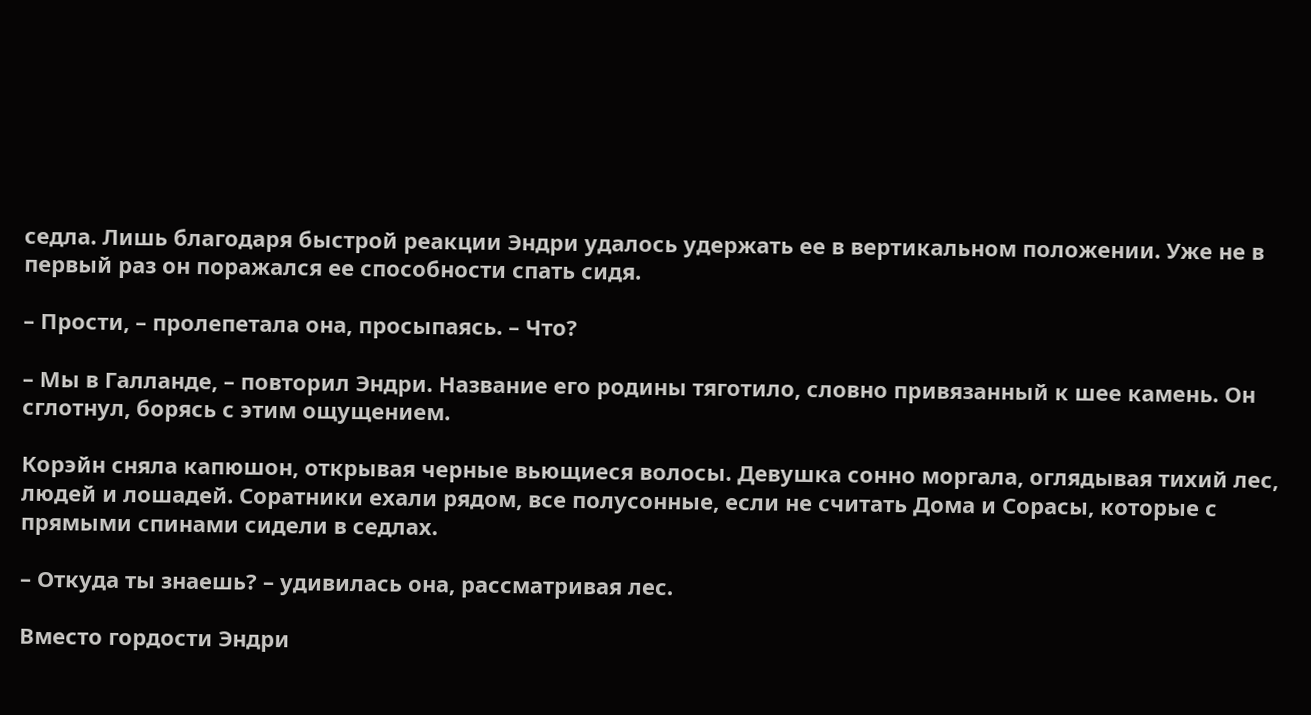седла. Лишь благодаря быстрой реакции Эндри удалось удержать ее в вертикальном положении. Уже не в первый раз он поражался ее способности спать сидя.

– Прости, – пролепетала она, просыпаясь. – Что?

– Мы в Галланде, – повторил Эндри. Название его родины тяготило, словно привязанный к шее камень. Он сглотнул, борясь с этим ощущением.

Корэйн сняла капюшон, открывая черные вьющиеся волосы. Девушка сонно моргала, оглядывая тихий лес, людей и лошадей. Соратники ехали рядом, все полусонные, если не считать Дома и Сорасы, которые с прямыми спинами сидели в седлах.

– Откуда ты знаешь? – удивилась она, рассматривая лес.

Вместо гордости Эндри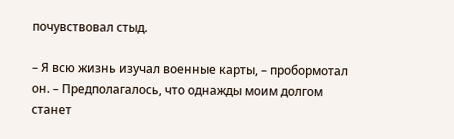почувствовал стыд.

– Я всю жизнь изучал военные карты, – пробормотал он. – Предполагалось, что однажды моим долгом станет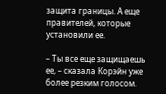защита границы. А еще правителей, которые установили ее.

– Ты все еще защищаешь ее, – сказала Корэйн уже более резким голосом.